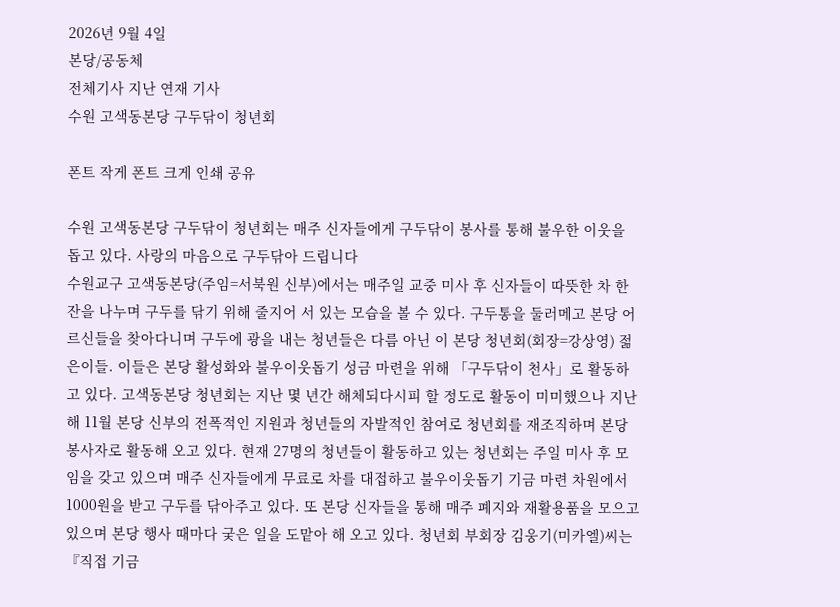2026년 9월 4일
본당/공동체
전체기사 지난 연재 기사
수원 고색동본당 구두닦이 청년회

폰트 작게 폰트 크게 인쇄 공유

수원 고색동본당 구두닦이 청년회는 매주 신자들에게 구두닦이 봉사를 통해 불우한 이웃을 돕고 있다. 사랑의 마음으로 구두닦아 드립니다
수원교구 고색동본당(주임=서북원 신부)에서는 매주일 교중 미사 후 신자들이 따뜻한 차 한잔을 나누며 구두를 닦기 위해 줄지어 서 있는 모습을 볼 수 있다. 구두통을 둘러메고 본당 어르신들을 찾아다니며 구두에 광을 내는 청년들은 다름 아닌 이 본당 청년회(회장=강상영) 젊은이들. 이들은 본당 활성화와 불우이웃돕기 성금 마련을 위해 「구두닦이 천사」로 활동하고 있다. 고색동본당 청년회는 지난 몇 년간 해체되다시피 할 정도로 활동이 미미했으나 지난해 11월 본당 신부의 전폭적인 지원과 청년들의 자발적인 참여로 청년회를 재조직하며 본당 봉사자로 활동해 오고 있다. 현재 27명의 청년들이 활동하고 있는 청년회는 주일 미사 후 모임을 갖고 있으며 매주 신자들에게 무료로 차를 대접하고 불우이웃돕기 기금 마련 차원에서 1000원을 받고 구두를 닦아주고 있다. 또 본당 신자들을 통해 매주 폐지와 재활용품을 모으고 있으며 본당 행사 때마다 궂은 일을 도맡아 해 오고 있다. 청년회 부회장 김웅기(미카엘)씨는 『직접 기금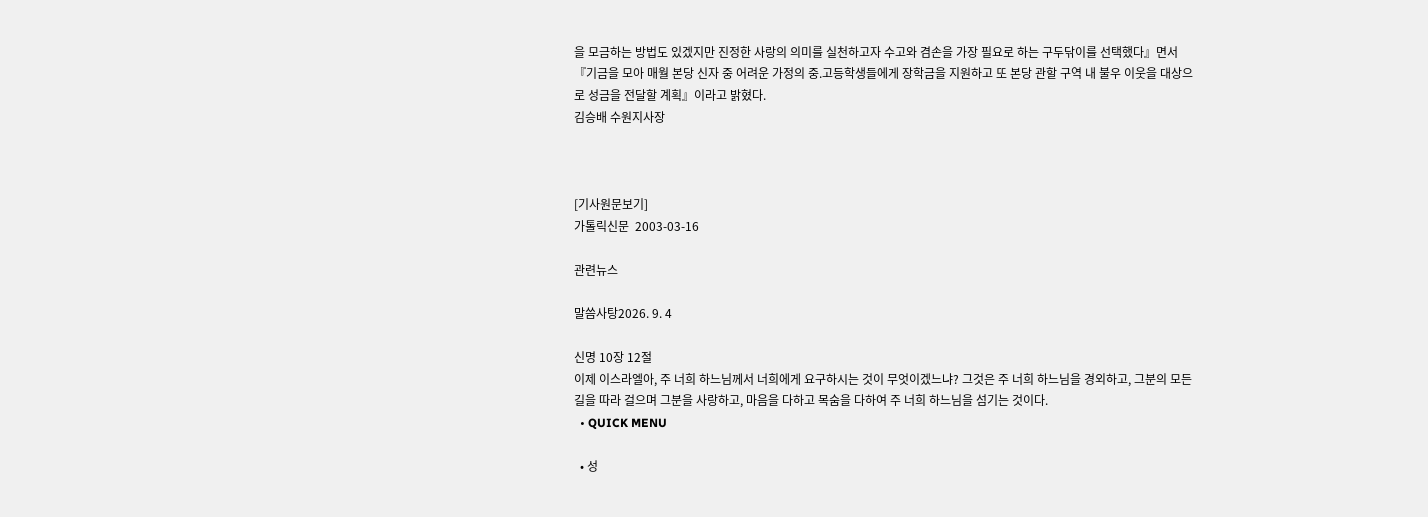을 모금하는 방법도 있겠지만 진정한 사랑의 의미를 실천하고자 수고와 겸손을 가장 필요로 하는 구두닦이를 선택했다』면서 『기금을 모아 매월 본당 신자 중 어려운 가정의 중.고등학생들에게 장학금을 지원하고 또 본당 관할 구역 내 불우 이웃을 대상으로 성금을 전달할 계획』이라고 밝혔다.
김승배 수원지사장



[기사원문보기]
가톨릭신문  2003-03-16

관련뉴스

말씀사탕2026. 9. 4

신명 10장 12절
이제 이스라엘아, 주 너희 하느님께서 너희에게 요구하시는 것이 무엇이겠느냐? 그것은 주 너희 하느님을 경외하고, 그분의 모든 길을 따라 걸으며 그분을 사랑하고, 마음을 다하고 목숨을 다하여 주 너희 하느님을 섬기는 것이다.
  • QUICK MENU

  • 성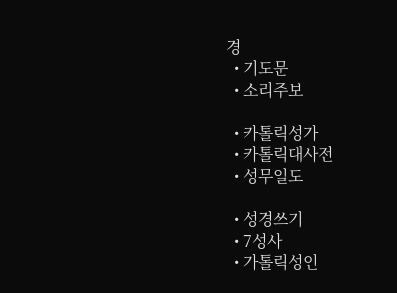경
  • 기도문
  • 소리주보

  • 카톨릭성가
  • 카톨릭대사전
  • 성무일도

  • 성경쓰기
  • 7성사
  • 가톨릭성인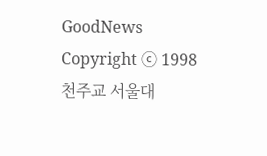GoodNews Copyright ⓒ 1998
천주교 서울대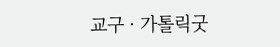교구 · 가톨릭굿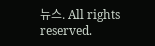뉴스. All rights reserved.